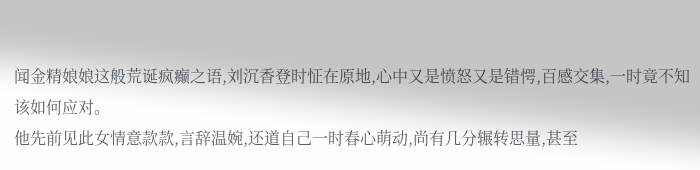闻金精娘娘这般荒诞疯癫之语,刘沉香登时怔在原地,心中又是愤怒又是错愕,百感交集,一时竟不知该如何应对。
他先前见此女情意款款,言辞温婉,还道自己一时春心萌动,尚有几分辗转思量,甚至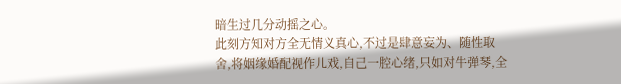暗生过几分动摇之心。
此刻方知对方全无情义真心,不过是肆意妄为、随性取舍,将姻缘婚配视作儿戏,自己一腔心绪,只如对牛弹琴,全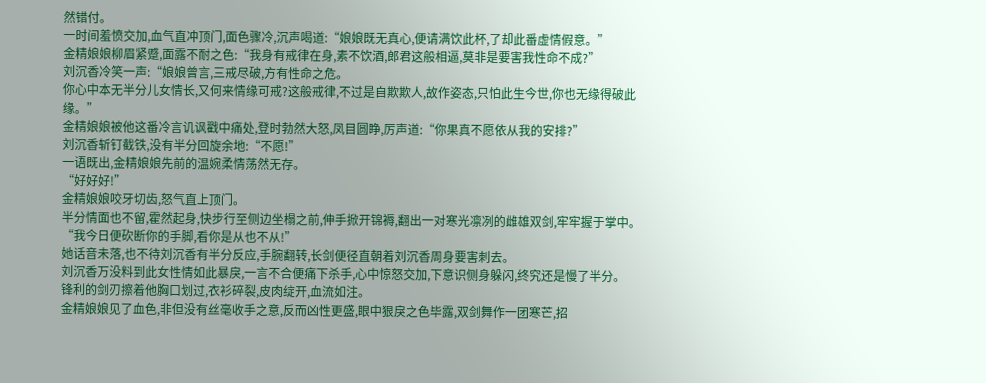然错付。
一时间羞愤交加,血气直冲顶门,面色骤冷,沉声喝道:“娘娘既无真心,便请满饮此杯,了却此番虚情假意。”
金精娘娘柳眉紧蹙,面露不耐之色:“我身有戒律在身,素不饮酒,郎君这般相逼,莫非是要害我性命不成?”
刘沉香冷笑一声:“娘娘曾言,三戒尽破,方有性命之危。
你心中本无半分儿女情长,又何来情缘可戒?这般戒律,不过是自欺欺人,故作姿态,只怕此生今世,你也无缘得破此缘。”
金精娘娘被他这番冷言讥讽戳中痛处,登时勃然大怒,凤目圆睁,厉声道:“你果真不愿依从我的安排?”
刘沉香斩钉截铁,没有半分回旋余地:“不愿!”
一语既出,金精娘娘先前的温婉柔情荡然无存。
“好好好!”
金精娘娘咬牙切齿,怒气直上顶门。
半分情面也不留,霍然起身,快步行至侧边坐榻之前,伸手掀开锦褥,翻出一对寒光凛冽的雌雄双剑,牢牢握于掌中。
“我今日便砍断你的手脚,看你是从也不从!”
她话音未落,也不待刘沉香有半分反应,手腕翻转,长剑便径直朝着刘沉香周身要害刺去。
刘沉香万没料到此女性情如此暴戾,一言不合便痛下杀手,心中惊怒交加,下意识侧身躲闪,终究还是慢了半分。
锋利的剑刃擦着他胸口划过,衣衫碎裂,皮肉绽开,血流如注。
金精娘娘见了血色,非但没有丝毫收手之意,反而凶性更盛,眼中狠戾之色毕露,双剑舞作一团寒芒,招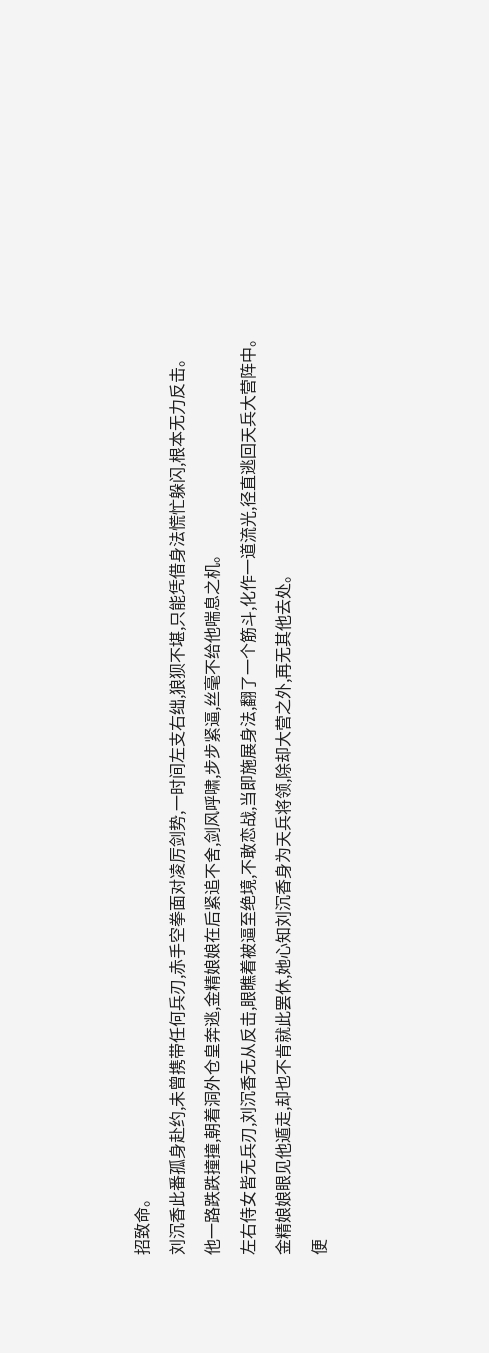招致命。
刘沉香此番孤身赴约,未曾携带任何兵刃,赤手空拳面对凌厉剑势,一时间左支右绌,狼狈不堪,只能凭借身法慌忙躲闪,根本无力反击。
他一路跌跌撞撞,朝着洞外仓皇奔逃,金精娘娘在后紧追不舍,剑风呼啸,步步紧逼,丝毫不给他喘息之机。
左右侍女皆无兵刃,刘沉香无从反击,眼瞧着被逼至绝境,不敢恋战,当即施展身法,翻了一个筋斗,化作一道流光,径直逃回天兵大营阵中。
金精娘娘眼见他遁走,却也不肯就此罢休,她心知刘沉香身为天兵将领,除却大营之外,再无其他去处。
便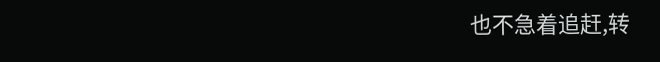也不急着追赶,转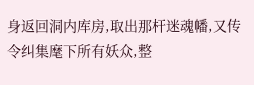身返回洞内库房,取出那杆迷魂幡,又传令纠集麾下所有妖众,整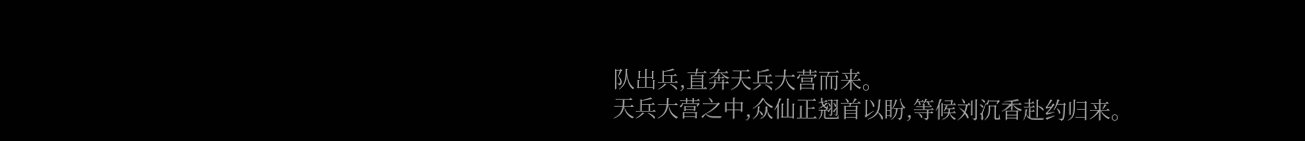队出兵,直奔天兵大营而来。
天兵大营之中,众仙正翘首以盼,等候刘沉香赴约归来。